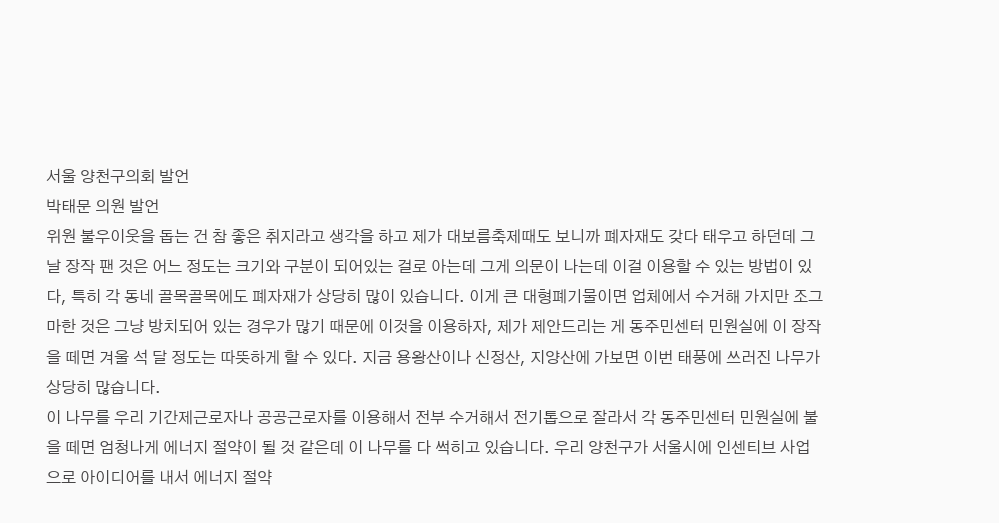서울 양천구의회 발언
박태문 의원 발언
위원 불우이웃을 돕는 건 참 좋은 취지라고 생각을 하고 제가 대보름축제때도 보니까 폐자재도 갖다 태우고 하던데 그날 장작 팬 것은 어느 정도는 크기와 구분이 되어있는 걸로 아는데 그게 의문이 나는데 이걸 이용할 수 있는 방법이 있다, 특히 각 동네 골목골목에도 폐자재가 상당히 많이 있습니다. 이게 큰 대형폐기물이면 업체에서 수거해 가지만 조그마한 것은 그냥 방치되어 있는 경우가 많기 때문에 이것을 이용하자, 제가 제안드리는 게 동주민센터 민원실에 이 장작을 떼면 겨울 석 달 정도는 따뜻하게 할 수 있다. 지금 용왕산이나 신정산, 지양산에 가보면 이번 태풍에 쓰러진 나무가 상당히 많습니다.
이 나무를 우리 기간제근로자나 공공근로자를 이용해서 전부 수거해서 전기톱으로 잘라서 각 동주민센터 민원실에 불을 떼면 엄청나게 에너지 절약이 될 것 같은데 이 나무를 다 썩히고 있습니다. 우리 양천구가 서울시에 인센티브 사업으로 아이디어를 내서 에너지 절약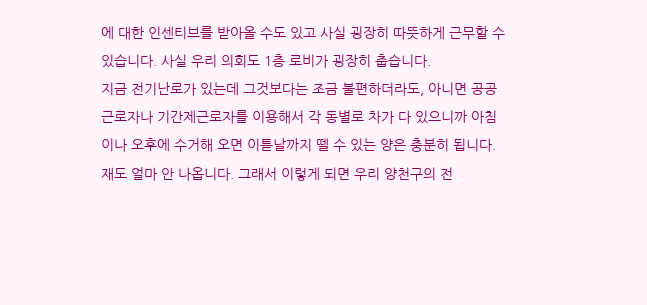에 대한 인센티브를 받아올 수도 있고 사실 굉장히 따뜻하게 근무할 수 있습니다. 사실 우리 의회도 1층 로비가 굉장히 춥습니다.
지금 전기난로가 있는데 그것보다는 조금 불편하더라도, 아니면 공공근로자나 기간제근로자를 이용해서 각 동별로 차가 다 있으니까 아침이나 오후에 수거해 오면 이튿날까지 뗄 수 있는 양은 충분히 됩니다. 재도 얼마 안 나옵니다. 그래서 이렇게 되면 우리 양천구의 전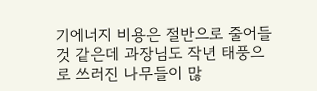기에너지 비용은 절반으로 줄어들 것 같은데 과장님도 작년 태풍으로 쓰러진 나무들이 많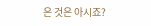은 것은 아시죠?